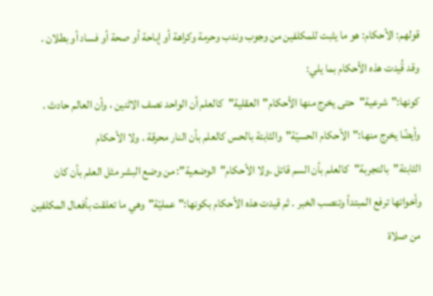قولهم: الأحكام: هو ما يثبت للمكلفين من وجوب وندب وحرمة وكراهة أو إباحة أو صحة أو فساد أو بطلان .
وقد قُيدت هذه الأحكام بما يلي:
كونها:"شرعية"حتى يخرج منها الأحكام"العقلية"كالعلم أن الواحد نصف الاثنين ، وأن العالم حادث .
وأيضًا يخرج منها:"الأحكام الحسيّة"والثابتة بالحس كالعلم بأن النار محرقة . ولا الأحكام الثابتة"بالتجربة"كالعلم بأن السم قاتل .ولا الأحكام"الوضعية": من وضع البشر مثل العلم بأن كان وأخواتها ترفع المبتدأ وتنصب الخبر . ثم قيدت هذه الأحكام بكونها:"عمليّة"وهي ما تعلقت بأفعال المكلفين من صلاة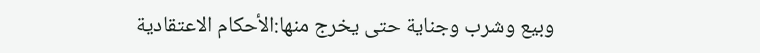وبيع وشرب وجناية حتى يخرج منها:الأحكام الاعتقادية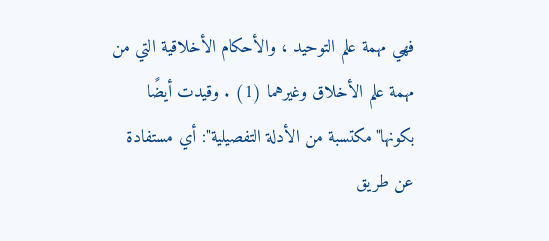فهي مهمة علم التوحيد ، والأحكام الأخلاقية التي من مهمة علم الأخلاق وغيرهما (1) . وقيدت أيضًا بكونها"مكتسبة من الأدلة التفصيلية": أي مستفادة عن طريق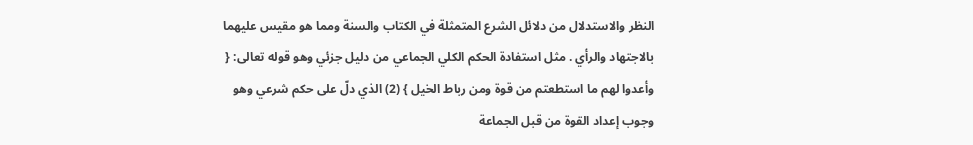النظر والاستدلال من دلائل الشرع المتمثلة في الكتاب والسنة ومما هو مقيس عليهما بالاجتهاد والرأي . مثل استفادة الحكم الكلي الجماعي من دليل جزئي وهو قوله تعالى: { وأعدوا لهم ما استطعتم من قوة ومن رباط الخيل } (2) الذي دلّ على حكم شرعي وهو وجوب إعداد القوة من قبل الجماعة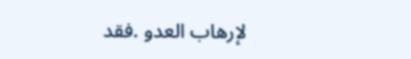لإرهاب العدو .فقد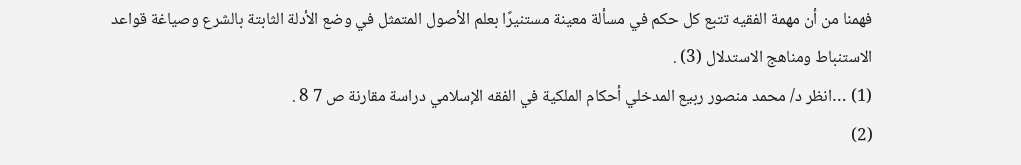فهمنا من أن مهمة الفقيه تتبع كل حكم في مسألة معينة مستنيرًا بعلم الأصول المتمثل في وضع الأدلة الثابتة بالشرع وصياغة قواعد الاستنباط ومناهج الاستدلال (3) .
(1) …انظر د/ محمد منصور ربيع المدخلي أحكام الملكية في الفقه الإسلامي دراسة مقارنة ص 7 8 .
(2)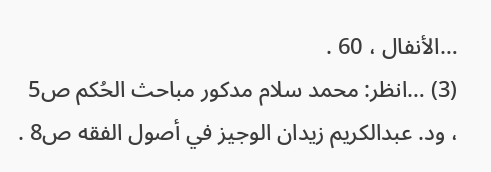…الأنفال ، 60 .
(3) …انظر: محمد سلام مدكور مباحث الحُكم ص5 ، ود. عبدالكريم زيدان الوجيز في أصول الفقه ص8 .